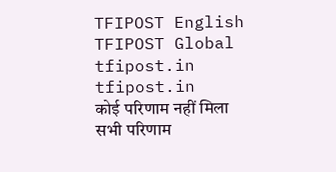TFIPOST English
TFIPOST Global
tfipost.in
tfipost.in
कोई परिणाम नहीं मिला
सभी परिणाम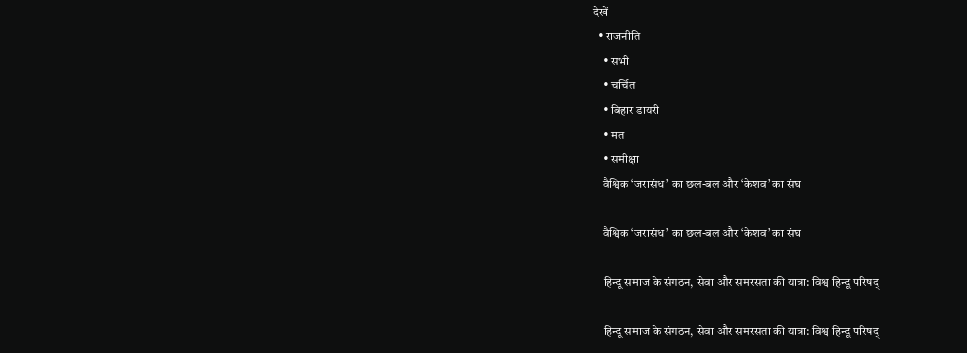देखें
  • राजनीति
    • सभी
    • चर्चित
    • बिहार डायरी
    • मत
    • समीक्षा
    वैश्विक ‘जरासंध’ का छल-बल और ‘केशव’ का संघ

    वैश्विक ‘जरासंध’ का छल-बल और ‘केशव’ का संघ

    हिन्दू समाज के संगठन, सेवा और समरसता की यात्रा: विश्व हिन्दू परिषद्

    हिन्दू समाज के संगठन, सेवा और समरसता की यात्रा: विश्व हिन्दू परिषद्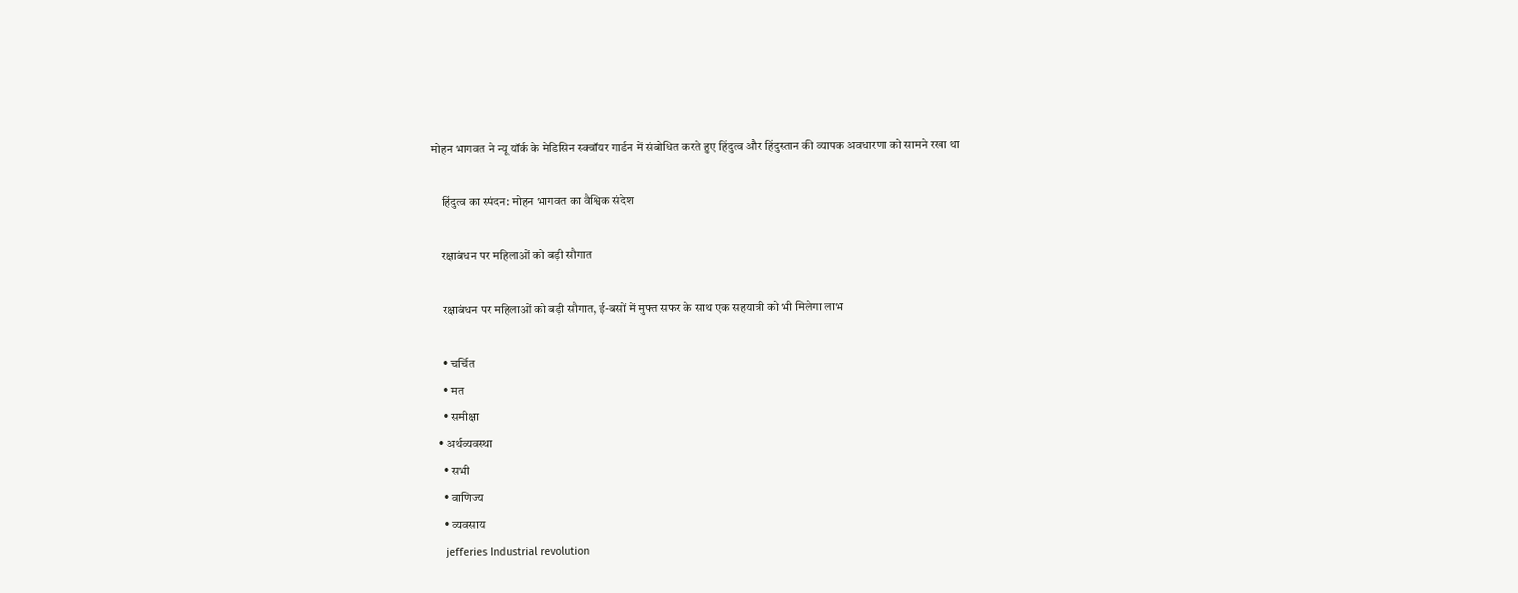मोहन भागवत ने न्यू यॉर्क के मेडिसिन स्क्वॉयर गार्डन में संबोधित करते हुए हिंदुत्व और हिंदुस्तान की व्यापक अवधारणा को सामने रखा था

    हिंदुत्व का स्पंदन: मोहन भागवत का वैश्विक संदेश

    रक्षाबंधन पर महिलाओं को बड़ी सौगात

    रक्षाबंधन पर महिलाओं को बड़ी सौगात, ई-बसों में मुफ्त सफर के साथ एक सहयात्री को भी मिलेगा लाभ

    • चर्चित
    • मत
    • समीक्षा
  • अर्थव्यवस्था
    • सभी
    • वाणिज्य
    • व्यवसाय
    jefferies Industrial revolution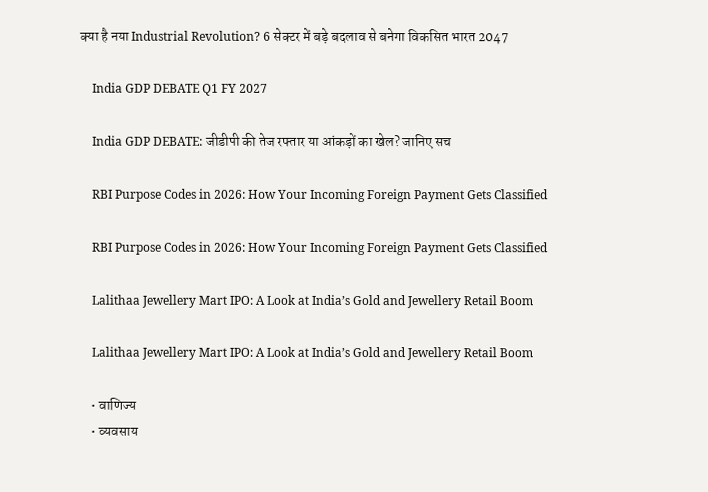क्या है नया Industrial Revolution? 6 सेक्टर में बड़े बदलाव से बनेगा विकसित भारत 2047

    India GDP DEBATE Q1 FY 2027

    India GDP DEBATE: जीडीपी की तेज रफ्तार या आंकड़ों का खेल? जानिए सच

    RBI Purpose Codes in 2026: How Your Incoming Foreign Payment Gets Classified

    RBI Purpose Codes in 2026: How Your Incoming Foreign Payment Gets Classified

    Lalithaa Jewellery Mart IPO: A Look at India’s Gold and Jewellery Retail Boom

    Lalithaa Jewellery Mart IPO: A Look at India’s Gold and Jewellery Retail Boom

    • वाणिज्य
    • व्यवसाय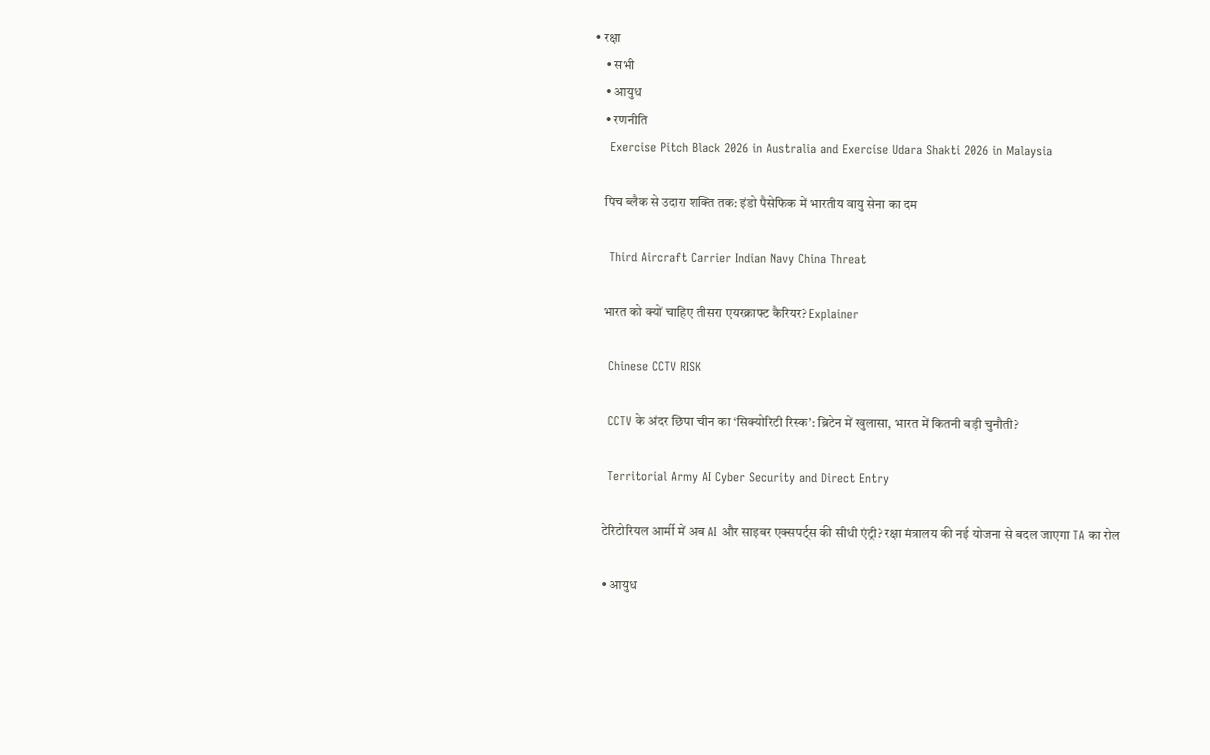• रक्षा
    • सभी
    • आयुध
    • रणनीति
    Exercise Pitch Black 2026 in Australia and Exercise Udara Shakti 2026 in Malaysia

    पिच ब्लैक से उदारा शक्ति तक: इंडो पैसेफिक में भारतीय वायु सेना का दम

    Third Aircraft Carrier Indian Navy China Threat

    भारत को क्यों चाहिए तीसरा एयरक्राफ्ट कैरियर? Explainer

    Chinese CCTV RISK

    CCTV के अंदर छिपा चीन का ‘सिक्योरिटी रिस्क’: ब्रिटेन में खुलासा, भारत में कितनी बड़ी चुनौती?

    Territorial Army AI Cyber Security and Direct Entry

    टेरिटोरियल आर्मी में अब AI और साइबर एक्सपर्ट्स की सीधी एंट्री? रक्षा मंत्रालय की नई योजना से बदल जाएगा TA का रोल

    • आयुध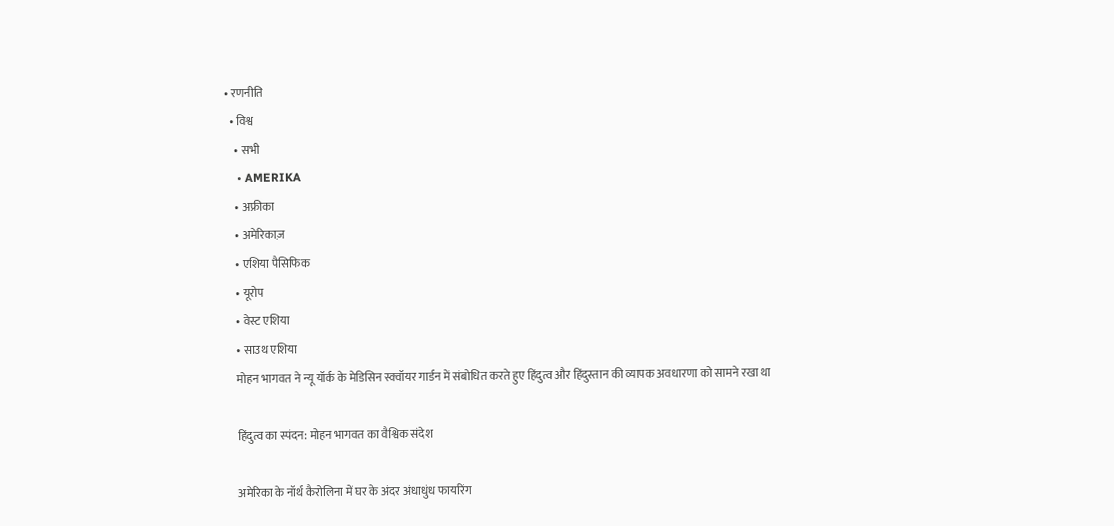• रणनीति
  • विश्व
    • सभी
    • AMERIKA
    • अफ्रीका
    • अमेरिकाज़
    • एशिया पैसिफिक
    • यूरोप
    • वेस्ट एशिया
    • साउथ एशिया
    मोहन भागवत ने न्यू यॉर्क के मेडिसिन स्क्वॉयर गार्डन में संबोधित करते हुए हिंदुत्व और हिंदुस्तान की व्यापक अवधारणा को सामने रखा था

    हिंदुत्व का स्पंदन: मोहन भागवत का वैश्विक संदेश

    अमेरिका के नॉर्थ कैरोलिना में घर के अंदर अंधाधुंध फायरिंग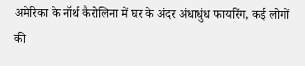अमेरिका के नॉर्थ कैरोलिना में घर के अंदर अंधाधुंध फायरिंग, कई लोगों की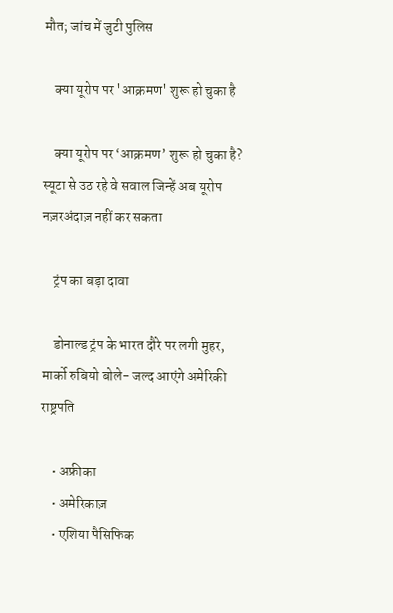मौत; जांच में जुटी पुलिस

    क्या यूरोप पर 'आक्रमण' शुरू हो चुका है

    क्या यूरोप पर ‘आक्रमण’ शुरू हो चुका है? स्यूटा से उठ रहे वे सवाल जिन्हें अब यूरोप नज़रअंदाज़ नहीं कर सकता

    ट्रंप का बड़ा दावा

    डोनाल्ड ट्रंप के भारत दौरे पर लगी मुहर, मार्को रुबियो बोले- जल्द आएंगे अमेरिकी राष्ट्रपति

    • अफ्रीका
    • अमेरिकाज़
    • एशिया पैसिफिक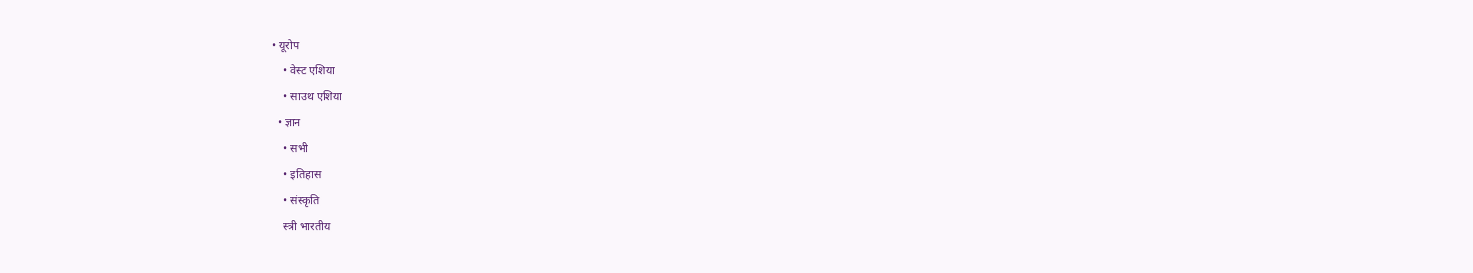• यूरोप
    • वेस्ट एशिया
    • साउथ एशिया
  • ज्ञान
    • सभी
    • इतिहास
    • संस्कृति
    स्त्री भारतीय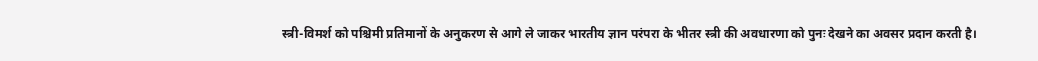स्त्री-विमर्श को पश्चिमी प्रतिमानों के अनुकरण से आगे ले जाकर भारतीय ज्ञान परंपरा के भीतर स्त्री की अवधारणा को पुनः देखने का अवसर प्रदान करती है।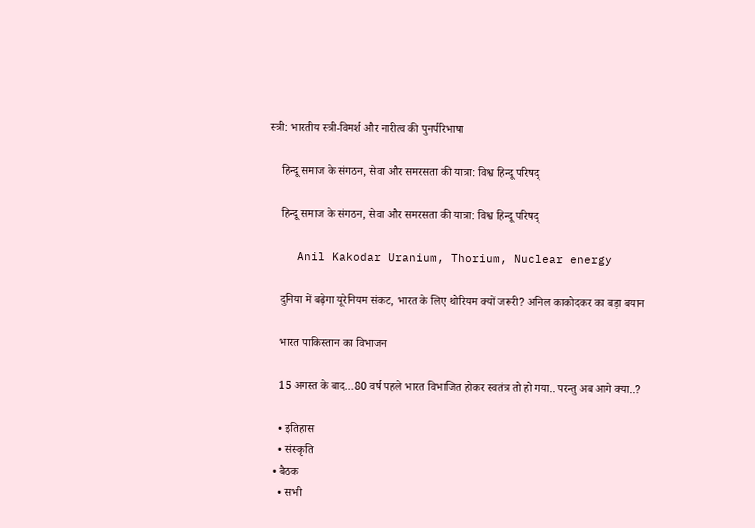स्त्री: भारतीय स्त्री-विमर्श और नारीत्व की पुनर्परिभाषा

    हिन्दू समाज के संगठन, सेवा और समरसता की यात्रा: विश्व हिन्दू परिषद्

    हिन्दू समाज के संगठन, सेवा और समरसता की यात्रा: विश्व हिन्दू परिषद्

    Anil Kakodar Uranium, Thorium, Nuclear energy

    दुनिया में बढ़ेगा यूरेनियम संकट, भारत के लिए थोरियम क्यों जरूरी? अनिल काकोदकर का बड़ा बयान

    भारत पाकिस्तान का विभाजन

    15 अगस्त के बाद…80 वर्ष पहले भारत विभाजित होकर स्वतंत्र तो हो गया.. परन्तु अब आगे क्या..?

    • इतिहास
    • संस्कृति
  • बैठक
    • सभी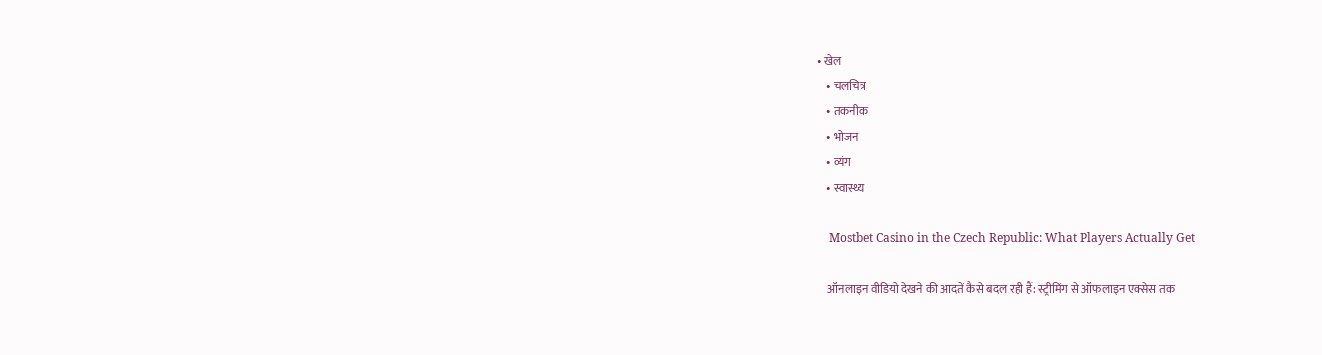• खेल
    • चलचित्र
    • तकनीक
    • भोजन
    • व्यंग
    • स्वास्थ्य

    Mostbet Casino in the Czech Republic: What Players Actually Get

    ऑनलाइन वीडियो देखने की आदतें कैसे बदल रही हैं: स्ट्रीमिंग से ऑफलाइन एक्सेस तक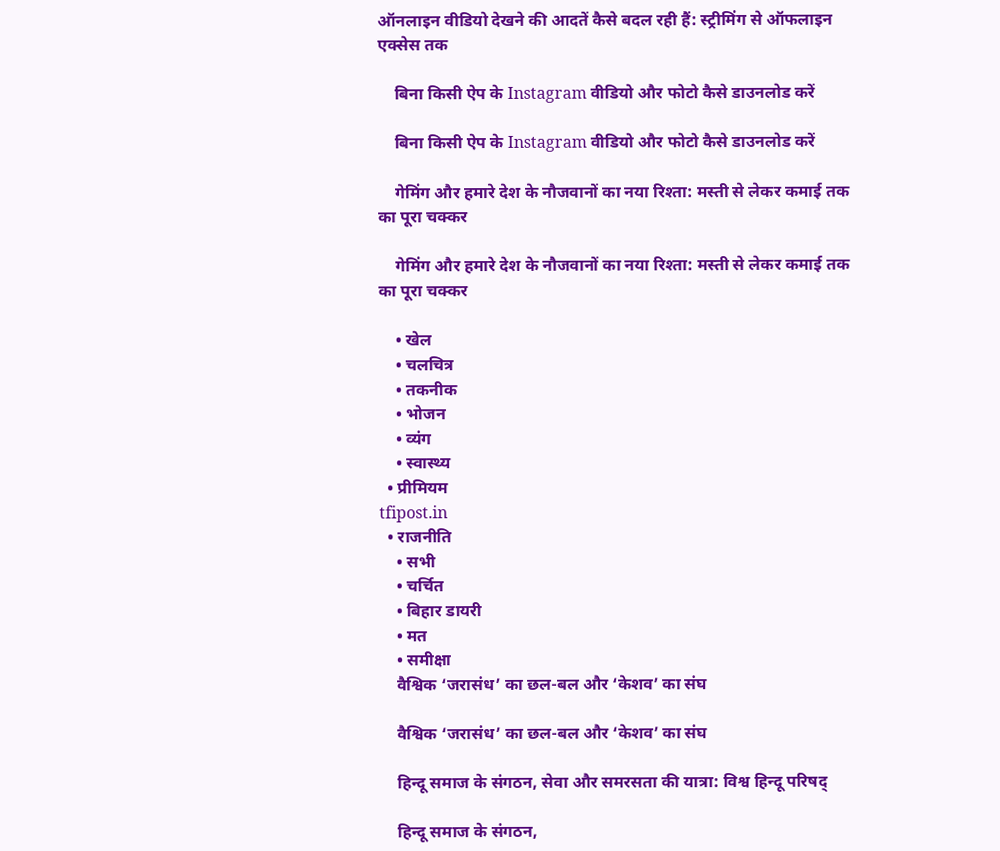ऑनलाइन वीडियो देखने की आदतें कैसे बदल रही हैं: स्ट्रीमिंग से ऑफलाइन एक्सेस तक

    बिना किसी ऐप के Instagram वीडियो और फोटो कैसे डाउनलोड करें

    बिना किसी ऐप के Instagram वीडियो और फोटो कैसे डाउनलोड करें

    गेमिंग और हमारे देश के नौजवानों का नया रिश्ता: मस्ती से लेकर कमाई तक का पूरा चक्कर

    गेमिंग और हमारे देश के नौजवानों का नया रिश्ता: मस्ती से लेकर कमाई तक का पूरा चक्कर

    • खेल
    • चलचित्र
    • तकनीक
    • भोजन
    • व्यंग
    • स्वास्थ्य
  • प्रीमियम
tfipost.in
  • राजनीति
    • सभी
    • चर्चित
    • बिहार डायरी
    • मत
    • समीक्षा
    वैश्विक ‘जरासंध’ का छल-बल और ‘केशव’ का संघ

    वैश्विक ‘जरासंध’ का छल-बल और ‘केशव’ का संघ

    हिन्दू समाज के संगठन, सेवा और समरसता की यात्रा: विश्व हिन्दू परिषद्

    हिन्दू समाज के संगठन,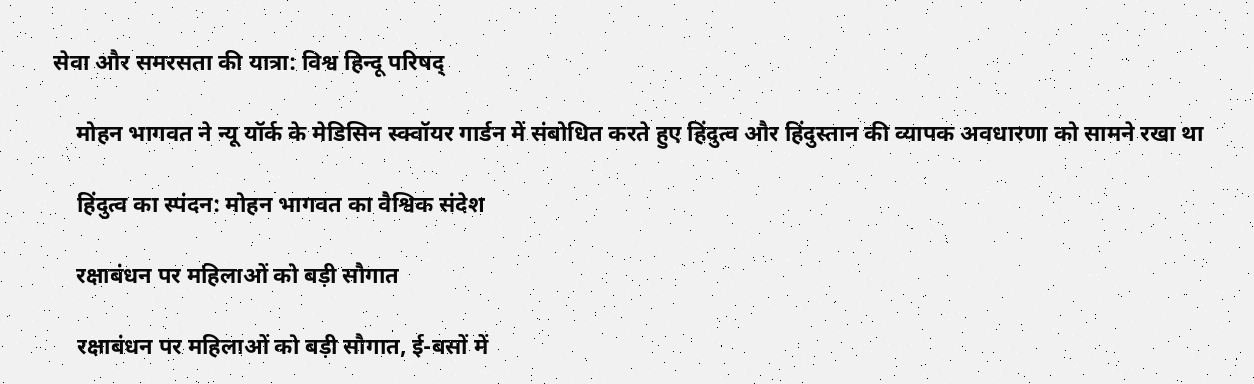सेवा और समरसता की यात्रा: विश्व हिन्दू परिषद्

    मोहन भागवत ने न्यू यॉर्क के मेडिसिन स्क्वॉयर गार्डन में संबोधित करते हुए हिंदुत्व और हिंदुस्तान की व्यापक अवधारणा को सामने रखा था

    हिंदुत्व का स्पंदन: मोहन भागवत का वैश्विक संदेश

    रक्षाबंधन पर महिलाओं को बड़ी सौगात

    रक्षाबंधन पर महिलाओं को बड़ी सौगात, ई-बसों में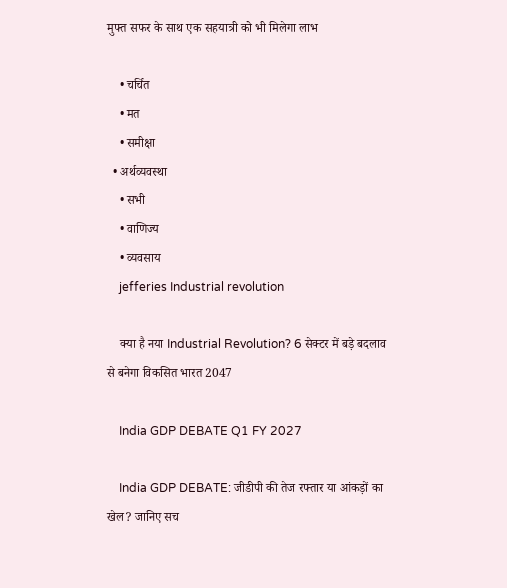मुफ्त सफर के साथ एक सहयात्री को भी मिलेगा लाभ

    • चर्चित
    • मत
    • समीक्षा
  • अर्थव्यवस्था
    • सभी
    • वाणिज्य
    • व्यवसाय
    jefferies Industrial revolution

    क्या है नया Industrial Revolution? 6 सेक्टर में बड़े बदलाव से बनेगा विकसित भारत 2047

    India GDP DEBATE Q1 FY 2027

    India GDP DEBATE: जीडीपी की तेज रफ्तार या आंकड़ों का खेल? जानिए सच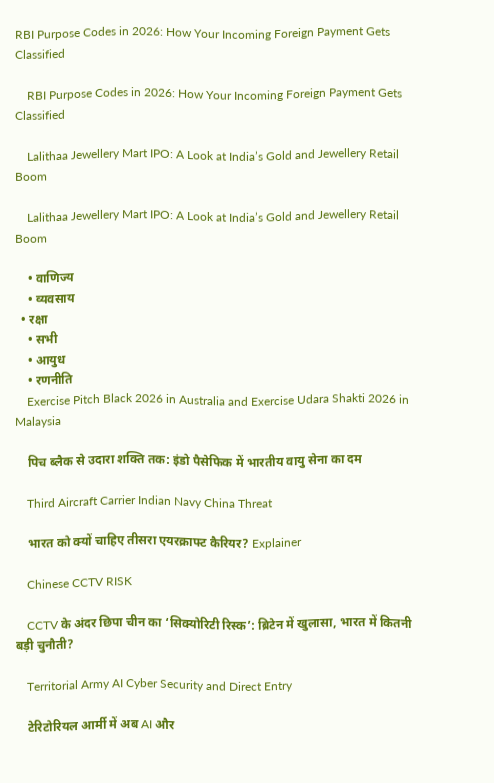RBI Purpose Codes in 2026: How Your Incoming Foreign Payment Gets Classified

    RBI Purpose Codes in 2026: How Your Incoming Foreign Payment Gets Classified

    Lalithaa Jewellery Mart IPO: A Look at India’s Gold and Jewellery Retail Boom

    Lalithaa Jewellery Mart IPO: A Look at India’s Gold and Jewellery Retail Boom

    • वाणिज्य
    • व्यवसाय
  • रक्षा
    • सभी
    • आयुध
    • रणनीति
    Exercise Pitch Black 2026 in Australia and Exercise Udara Shakti 2026 in Malaysia

    पिच ब्लैक से उदारा शक्ति तक: इंडो पैसेफिक में भारतीय वायु सेना का दम

    Third Aircraft Carrier Indian Navy China Threat

    भारत को क्यों चाहिए तीसरा एयरक्राफ्ट कैरियर? Explainer

    Chinese CCTV RISK

    CCTV के अंदर छिपा चीन का ‘सिक्योरिटी रिस्क’: ब्रिटेन में खुलासा, भारत में कितनी बड़ी चुनौती?

    Territorial Army AI Cyber Security and Direct Entry

    टेरिटोरियल आर्मी में अब AI और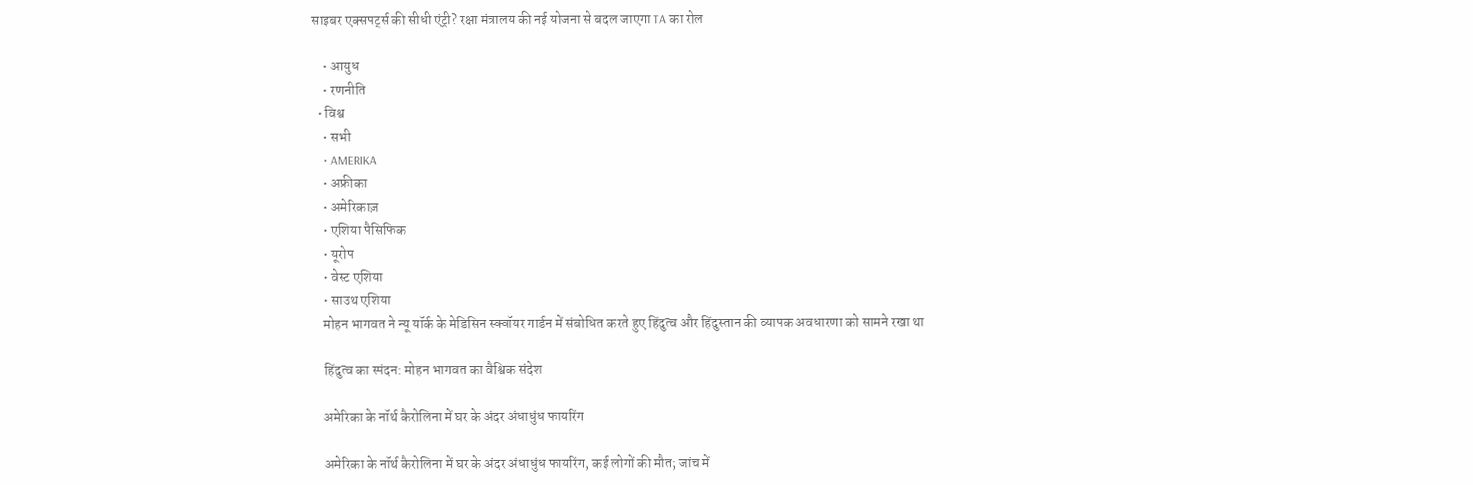साइबर एक्सपर्ट्स की सीधी एंट्री? रक्षा मंत्रालय की नई योजना से बदल जाएगा TA का रोल

    • आयुध
    • रणनीति
  • विश्व
    • सभी
    • AMERIKA
    • अफ्रीका
    • अमेरिकाज़
    • एशिया पैसिफिक
    • यूरोप
    • वेस्ट एशिया
    • साउथ एशिया
    मोहन भागवत ने न्यू यॉर्क के मेडिसिन स्क्वॉयर गार्डन में संबोधित करते हुए हिंदुत्व और हिंदुस्तान की व्यापक अवधारणा को सामने रखा था

    हिंदुत्व का स्पंदन: मोहन भागवत का वैश्विक संदेश

    अमेरिका के नॉर्थ कैरोलिना में घर के अंदर अंधाधुंध फायरिंग

    अमेरिका के नॉर्थ कैरोलिना में घर के अंदर अंधाधुंध फायरिंग, कई लोगों की मौत; जांच में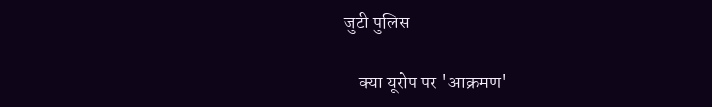जुटी पुलिस

    क्या यूरोप पर 'आक्रमण'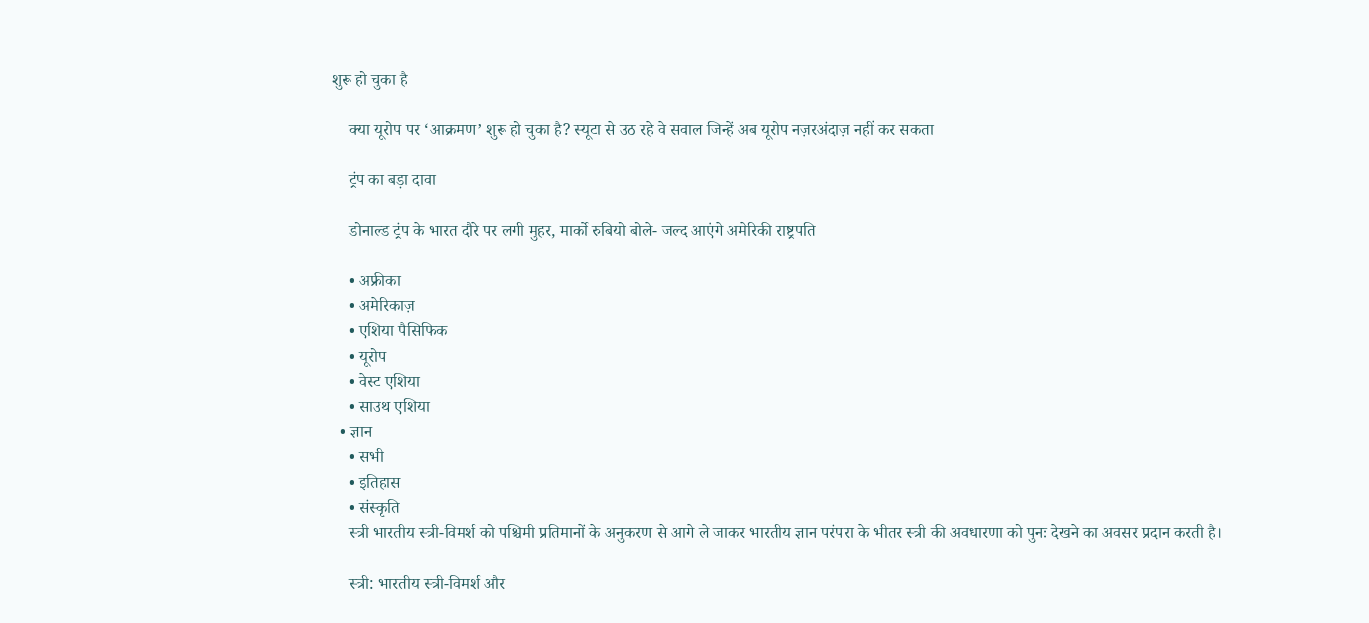शुरू हो चुका है

    क्या यूरोप पर ‘आक्रमण’ शुरू हो चुका है? स्यूटा से उठ रहे वे सवाल जिन्हें अब यूरोप नज़रअंदाज़ नहीं कर सकता

    ट्रंप का बड़ा दावा

    डोनाल्ड ट्रंप के भारत दौरे पर लगी मुहर, मार्को रुबियो बोले- जल्द आएंगे अमेरिकी राष्ट्रपति

    • अफ्रीका
    • अमेरिकाज़
    • एशिया पैसिफिक
    • यूरोप
    • वेस्ट एशिया
    • साउथ एशिया
  • ज्ञान
    • सभी
    • इतिहास
    • संस्कृति
    स्त्री भारतीय स्त्री-विमर्श को पश्चिमी प्रतिमानों के अनुकरण से आगे ले जाकर भारतीय ज्ञान परंपरा के भीतर स्त्री की अवधारणा को पुनः देखने का अवसर प्रदान करती है।

    स्त्री: भारतीय स्त्री-विमर्श और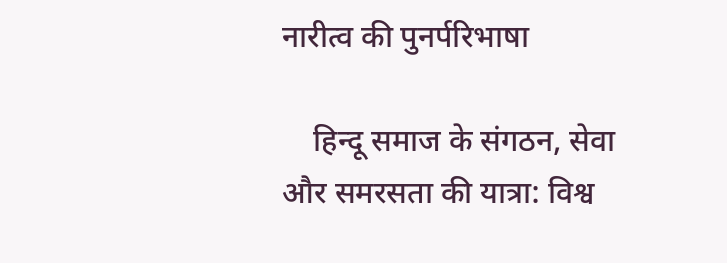नारीत्व की पुनर्परिभाषा

    हिन्दू समाज के संगठन, सेवा और समरसता की यात्रा: विश्व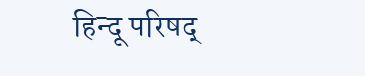हिन्दू परिषद्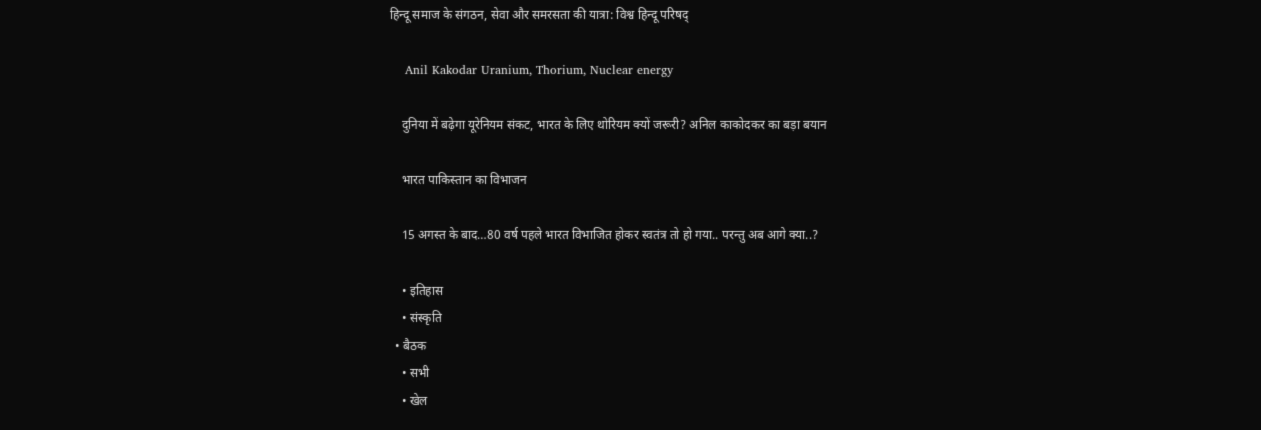हिन्दू समाज के संगठन, सेवा और समरसता की यात्रा: विश्व हिन्दू परिषद्

    Anil Kakodar Uranium, Thorium, Nuclear energy

    दुनिया में बढ़ेगा यूरेनियम संकट, भारत के लिए थोरियम क्यों जरूरी? अनिल काकोदकर का बड़ा बयान

    भारत पाकिस्तान का विभाजन

    15 अगस्त के बाद…80 वर्ष पहले भारत विभाजित होकर स्वतंत्र तो हो गया.. परन्तु अब आगे क्या..?

    • इतिहास
    • संस्कृति
  • बैठक
    • सभी
    • खेल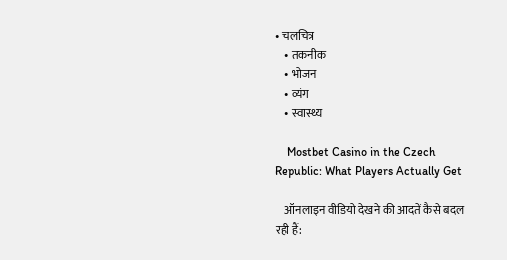• चलचित्र
    • तकनीक
    • भोजन
    • व्यंग
    • स्वास्थ्य

    Mostbet Casino in the Czech Republic: What Players Actually Get

    ऑनलाइन वीडियो देखने की आदतें कैसे बदल रही हैं: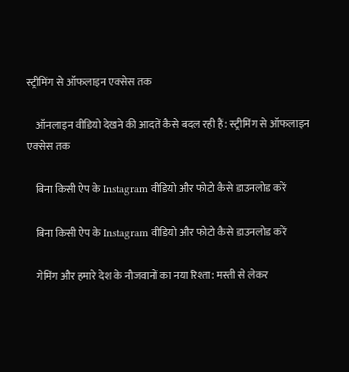स्ट्रीमिंग से ऑफलाइन एक्सेस तक

    ऑनलाइन वीडियो देखने की आदतें कैसे बदल रही हैं: स्ट्रीमिंग से ऑफलाइन एक्सेस तक

    बिना किसी ऐप के Instagram वीडियो और फोटो कैसे डाउनलोड करें

    बिना किसी ऐप के Instagram वीडियो और फोटो कैसे डाउनलोड करें

    गेमिंग और हमारे देश के नौजवानों का नया रिश्ता: मस्ती से लेकर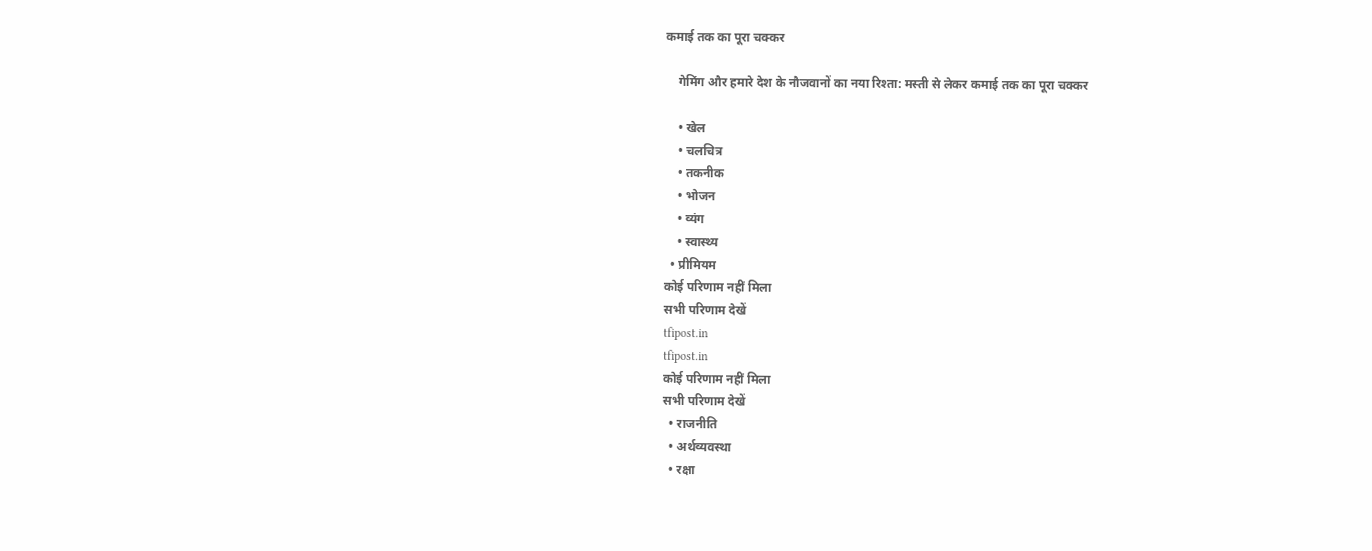कमाई तक का पूरा चक्कर

    गेमिंग और हमारे देश के नौजवानों का नया रिश्ता: मस्ती से लेकर कमाई तक का पूरा चक्कर

    • खेल
    • चलचित्र
    • तकनीक
    • भोजन
    • व्यंग
    • स्वास्थ्य
  • प्रीमियम
कोई परिणाम नहीं मिला
सभी परिणाम देखें
tfipost.in
tfipost.in
कोई परिणाम नहीं मिला
सभी परिणाम देखें
  • राजनीति
  • अर्थव्यवस्था
  • रक्षा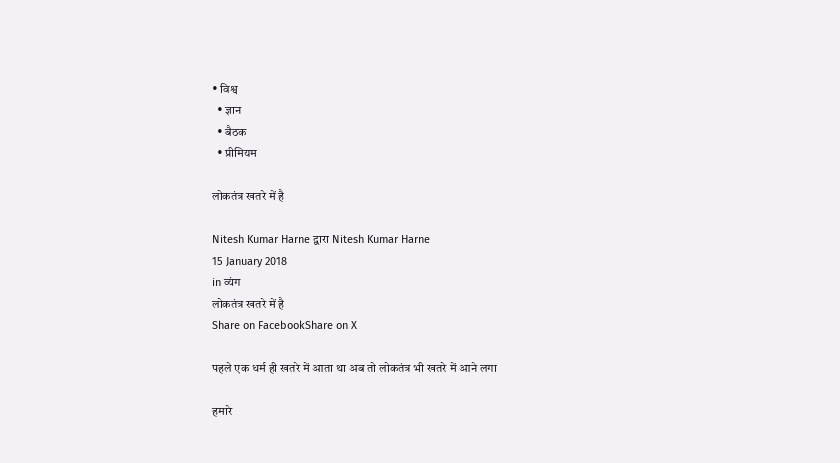• विश्व
  • ज्ञान
  • बैठक
  • प्रीमियम

लोकतंत्र खतरे में है

Nitesh Kumar Harne द्वारा Nitesh Kumar Harne
15 January 2018
in व्यंग
लोकतंत्र खतरे में है
Share on FacebookShare on X

पहले एक धर्म ही खतरे में आता था अब तो लोकतंत्र भी खतरे में आने लगा

हमारे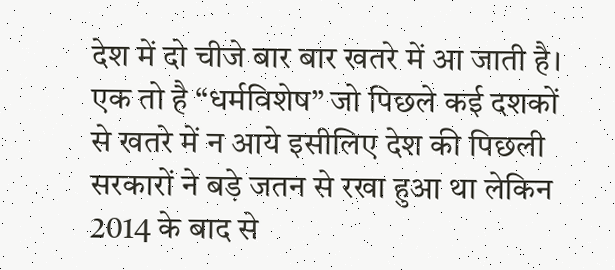देश में दो चीजे बार बार खतरे में आ जाती है। एक तो है “धर्मविशेष” जो पिछले कई दशकों से खतरे में न आये इसीलिए देश की पिछली सरकारों ने बड़े जतन से रखा हुआ था लेकिन 2014 के बाद से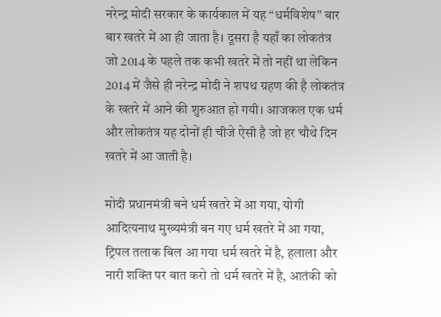नरेन्द्र मोदी सरकार के कार्यकाल में यह “धर्मविशेष” बार बार खतरे में आ ही जाता है। दूसरा है यहाँ का लोकतंत्र जो 2014 के पहले तक कभी खतरे में तो नहीं था लेकिन 2014 में जैसे ही नरेन्द्र मोदी ने शपथ ग्रहण की है लोकतंत्र के खतरे में आने की शुरुआत हो गयी। आजकल एक धर्म और लोकतंत्र यह दोनों ही चीजे ऐसी है जो हर चौथे दिन खतरे में आ जाती है।

मोदी प्रधानमंत्री बने धर्म खतरे में आ गया, योगी आदित्यनाथ मुख्यमंत्री बन गए धर्म खतरे में आ गया, ट्रिपल तलाक बिल आ गया धर्म खतरे में है, हलाला और नारी शक्ति पर बात करो तो धर्म खतरे में है, आतंकी को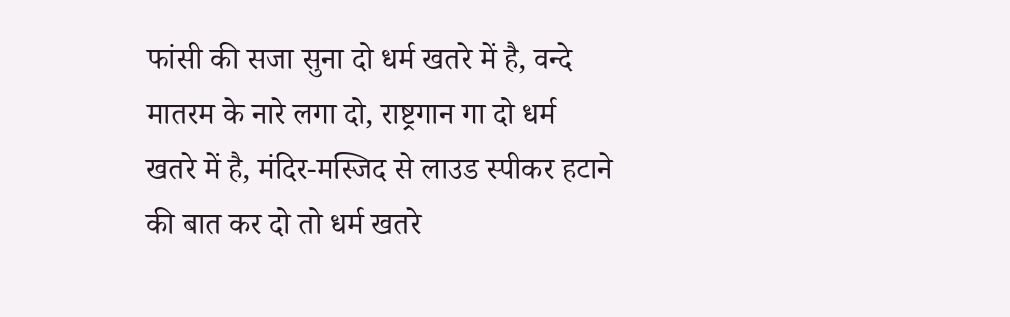फांसी की सजा सुना दो धर्म खतरे में है, वन्दे मातरम के नारे लगा दो, राष्ट्रगान गा दो धर्म खतरे में है, मंदिर-मस्जिद से लाउड स्पीकर हटाने की बात कर दो तो धर्म खतरे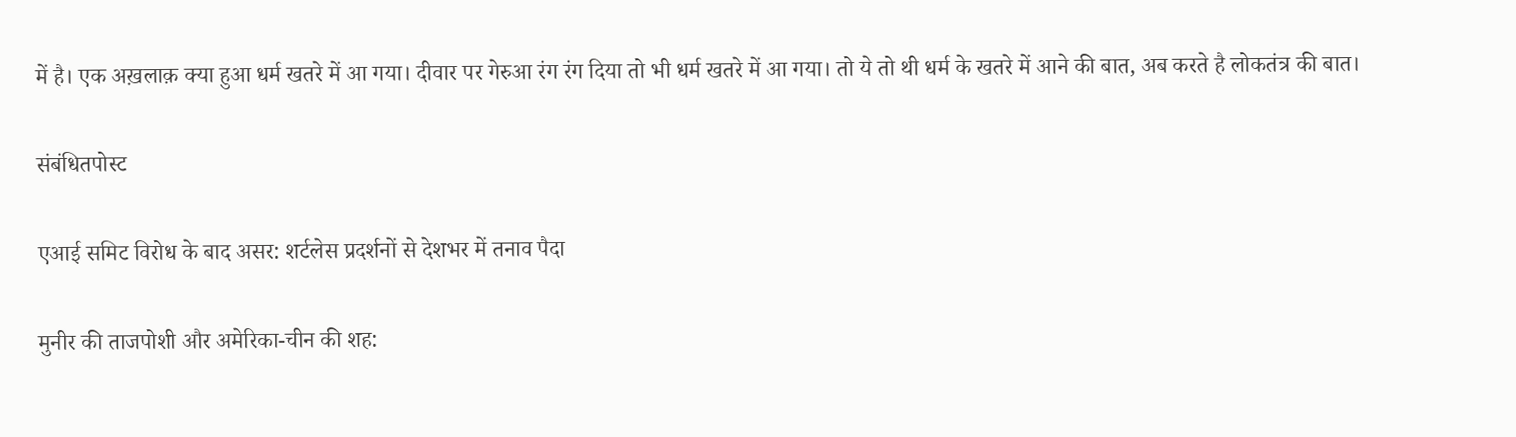में है। एक अख़लाक़ क्या हुआ धर्म खतरे में आ गया। दीवार पर गेरुआ रंग रंग दिया तो भी धर्म खतरे में आ गया। तो ये तो थी धर्म के खतरे में आने की बात, अब करते है लोकतंत्र की बात।

संबंधितपोस्ट

एआई समिट विरोध के बाद असर: शर्टलेस प्रदर्शनों से देशभर में तनाव पैदा

मुनीर की ताजपोशी और अमेरिका-चीन की शह: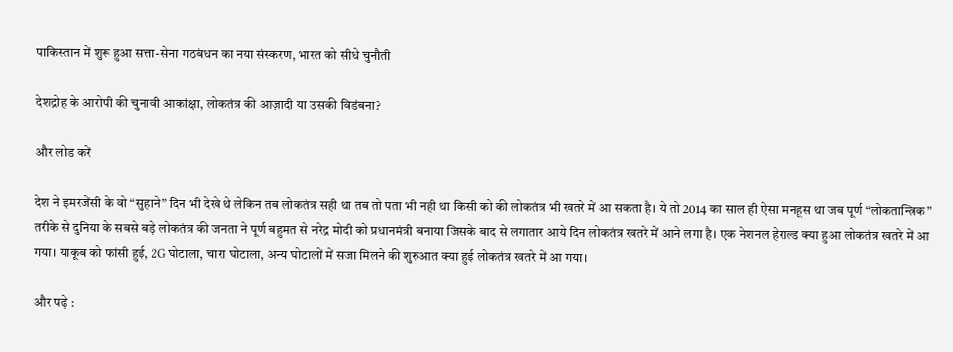पाकिस्तान में शुरू हुआ सत्ता-सेना गठबंधन का नया संस्करण, भारत को सीधे चुनौती

देशद्रोह के आरोपी की चुनावी आकांक्षा, लोकतंत्र की आज़ादी या उसकी विडंबना?

और लोड करें

देश ने इमरजेंसी के वो “सुहाने” दिन भी देखे थे लेकिन तब लोकतंत्र सही था तब तो पता भी नही था किसी को की लोकतंत्र भी खतरे में आ सकता है। ये तो 2014 का साल ही ऐसा मनहूस था जब पूर्ण “लोकतान्त्रिक” तरीके से दुनिया के सबसे बड़े लोकतंत्र की जनता ने पूर्ण बहुमत से नरेद्र मोदी को प्रधानमंत्री बनाया जिसके बाद से लगातार आये दिन लोकतंत्र खतरे में आने लगा है। एक नेशनल हेराल्ड क्या हुआ लोकतंत्र खतरे में आ गया। याकूब को फांसी हुई, 2G घोटाला, चारा घोटाला, अन्य घोटालों में सजा मिलने की शुरुआत क्या हुई लोकतंत्र खतरे में आ गया।

और पढ़े :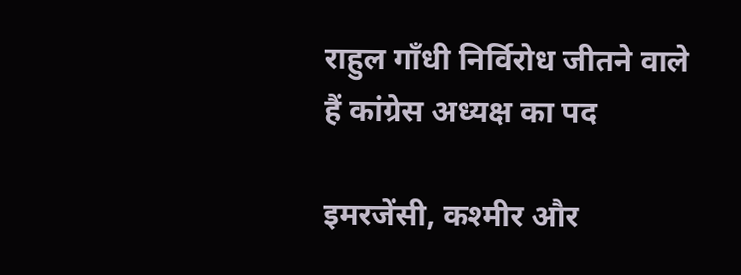राहुल गाँधी निर्विरोध जीतने वाले हैं कांग्रेस अध्यक्ष का पद

इमरजेंसी, कश्मीर और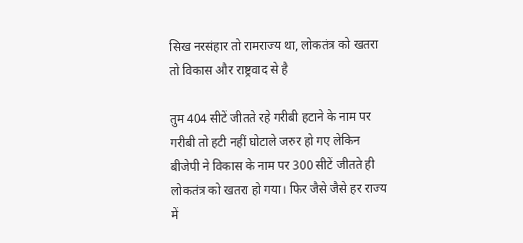सिख नरसंहार तो रामराज्य था, लोकतंत्र को खतरा तो विकास और राष्ट्रवाद से है

तुम 404 सीटें जीतते रहे गरीबी हटाने के नाम पर गरीबी तो हटी नहीं घोटाले जरुर हो गए लेकिन बीजेपी ने विकास के नाम पर 300 सीटें जीतते ही लोकतंत्र को खतरा हो गया। फिर जैसे जैसे हर राज्य में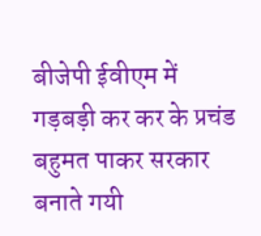बीजेपी ईवीएम में गड़बड़ी कर कर के प्रचंड बहुमत पाकर सरकार बनाते गयी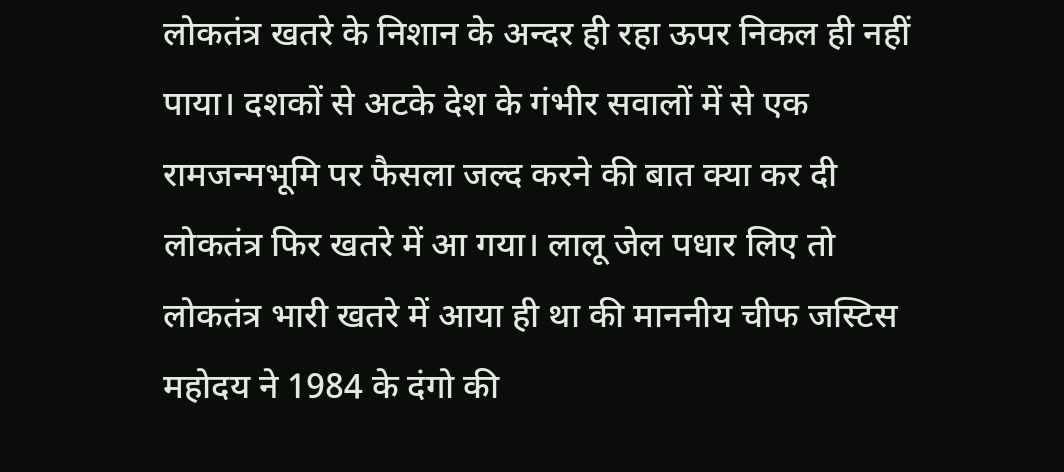लोकतंत्र खतरे के निशान के अन्दर ही रहा ऊपर निकल ही नहीं पाया। दशकों से अटके देश के गंभीर सवालों में से एक रामजन्मभूमि पर फैसला जल्द करने की बात क्या कर दी लोकतंत्र फिर खतरे में आ गया। लालू जेल पधार लिए तो लोकतंत्र भारी खतरे में आया ही था की माननीय चीफ जस्टिस महोदय ने 1984 के दंगो की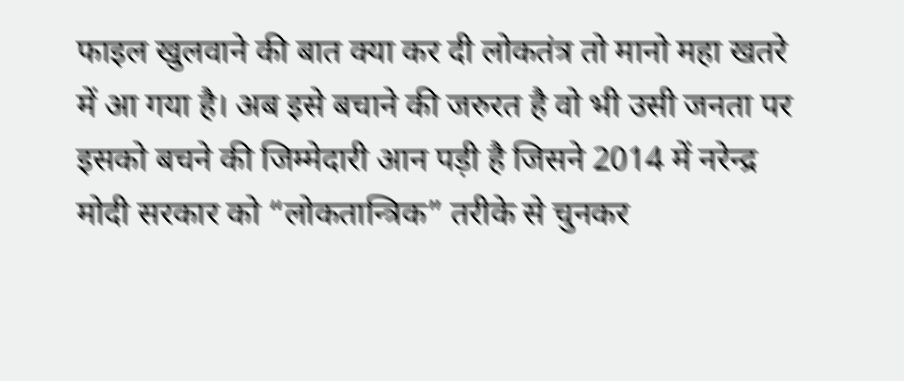फाइल खुलवाने की बात क्या कर दी लोकतंत्र तो मानो महा खतरे में आ गया है। अब इसे बचाने की जरुरत है वो भी उसी जनता पर इसको बचने की जिम्मेदारी आन पड़ी है जिसने 2014 में नरेन्द्र मोदी सरकार को “लोकतान्त्रिक” तरीके से चुनकर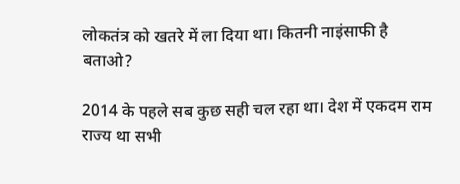लोकतंत्र को खतरे में ला दिया था। कितनी नाइंसाफी है बताओ?

2014 के पहले सब कुछ सही चल रहा था। देश में एकदम राम राज्य था सभी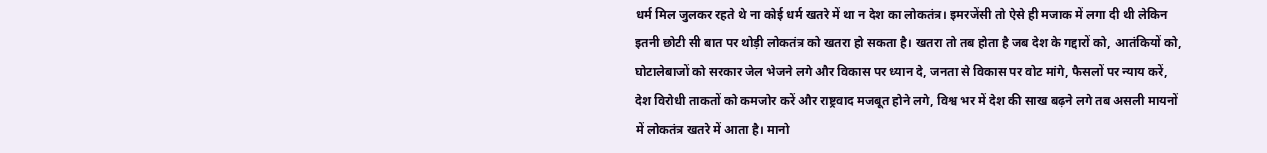धर्म मिल जुलकर रहते थे ना कोई धर्म खतरे में था न देश का लोकतंत्र। इमरजेंसी तो ऐसे ही मजाक में लगा दी थी लेकिन इतनी छोटी सी बात पर थोड़ी लोकतंत्र को खतरा हो सकता है। खतरा तो तब होता है जब देश के गद्दारों को, आतंकियों को, घोटालेबाजों को सरकार जेल भेजने लगे और विकास पर ध्यान दे, जनता से विकास पर वोट मांगे, फैसलों पर न्याय करें, देश विरोधी ताकतों को कमजोर करें और राष्ट्रवाद मजबूत होने लगे, विश्व भर में देश की साख बढ़ने लगे तब असली मायनों में लोकतंत्र खतरे में आता है। मानो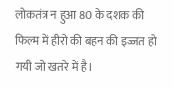लोकतंत्र न हुआ 80 के दशक की फिल्म में हीरो की बहन की इज्जत हो गयी जो खतरे में है।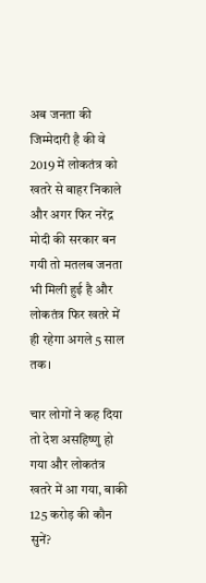अब जनता की जिम्मेदारी है की वे 2019 में लोकतंत्र को खतरे से बाहर निकाले और अगर फिर नरेंद्र मोदी की सरकार बन गयी तो मतलब जनता भी मिली हुई है और लोकतंत्र फिर खतरे में ही रहेगा अगले 5 साल तक।

चार लोगों ने कह दिया तो देश असहिष्णु हो गया और लोकतंत्र खतरे में आ गया, बाकी 125 करोड़ की कौन सुनें?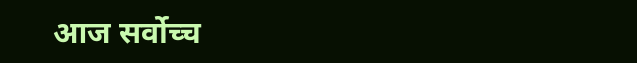आज सर्वोच्च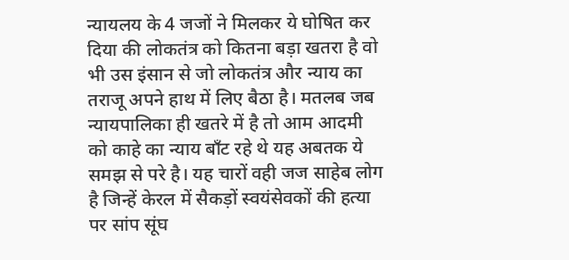न्यायलय के 4 जजों ने मिलकर ये घोषित कर दिया की लोकतंत्र को कितना बड़ा खतरा है वो भी उस इंसान से जो लोकतंत्र और न्याय का तराजू अपने हाथ में लिए बैठा है। मतलब जब न्यायपालिका ही खतरे में है तो आम आदमी को काहे का न्याय बाँट रहे थे यह अबतक ये समझ से परे है। यह चारों वही जज साहेब लोग है जिन्हें केरल में सैकड़ों स्वयंसेवकों की हत्या पर सांप सूंघ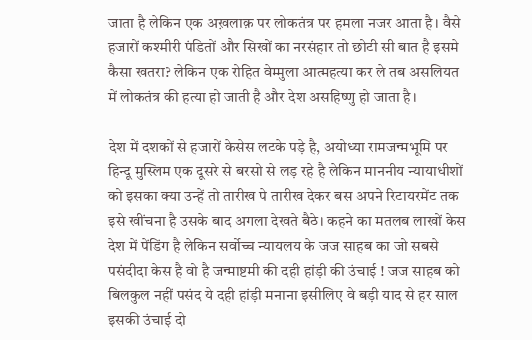जाता है लेकिन एक अख़लाक़ पर लोकतंत्र पर हमला नजर आता है। वैसे हजारों कश्मीरी पंडितों और सिखों का नरसंहार तो छोटी सी बात है इसमे कैसा खतरा? लेकिन एक रोहित वेम्मुला आत्महत्या कर ले तब असलियत में लोकतंत्र की हत्या हो जाती है और देश असहिष्णु हो जाता है।

देश में दशकों से हजारों केसेस लटके पड़े है, अयोध्या रामजन्मभूमि पर हिन्दू मुस्लिम एक दूसरे से बरसो से लड़ रहे है लेकिन माननीय न्यायाधीशों को इसका क्या उन्हें तो तारीख पे तारीख देकर बस अपने रिटायरमेंट तक इसे खींचना है उसके बाद अगला देखते बैठे। कहने का मतलब लाखों केस देश में पेंडिंग है लेकिन सर्वोच्च न्यायलय के जज साहब का जो सबसे पसंदीदा केस है वो है जन्माष्टमी की दही हांड़ी की उंचाई ! जज साहब को बिलकुल नहीं पसंद ये दही हांड़ी मनाना इसीलिए वे बड़ी याद से हर साल इसकी उंचाई दो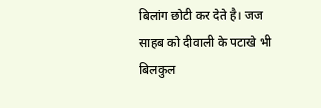बिलांग छोटी कर देते है। जज साहब को दीवाली के पटाखे भी बिलकुल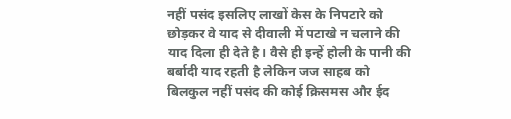नहीं पसंद इसलिए लाखों केस के निपटारे को छोड़कर वे याद से दीवाली में पटाखे न चलाने की याद दिला ही देते है। वैसे ही इन्हें होली के पानी की बर्बादी याद रहती है लेकिन जज साहब को बिलकुल नहीं पसंद की कोई क्रिसमस और ईद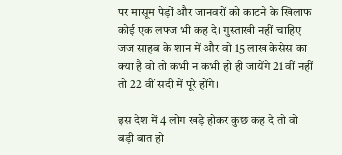पर मासूम पेड़ों और जानवरों को काटने के खिलाफ कोई एक लफ्ज भी कह दे। गुस्ताखी नहीं चाहिए जज साहब के शान में और वो 15 लाख केसेस का क्या है वो तो कभी न कभी हो ही जायेंगे 21 वीं नहीं तो 22 वीं सदी में पूरे होंगे।

इस देश में 4 लोग खड़े होकर कुछ कह दे तो वो बड़ी बात हो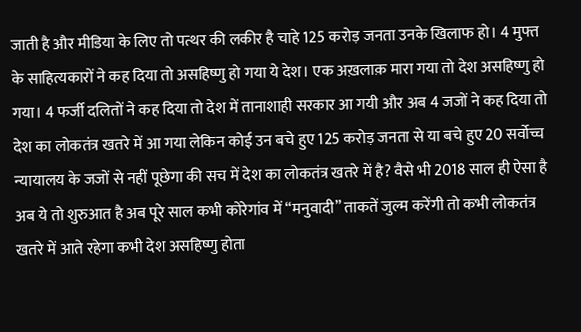जाती है और मीडिया के लिए तो पत्थर की लकीर है चाहे 125 करोड़ जनता उनके खिलाफ हो। 4 मुफ्त के साहित्यकारों ने कह दिया तो असहिष्णु हो गया ये देश। एक अख़लाक़ मारा गया तो देश असहिष्णु हो गया। 4 फर्जी दलितों ने कह दिया तो देश में तानाशाही सरकार आ गयी और अब 4 जजों ने कह दिया तो देश का लोकतंत्र खतरे में आ गया लेकिन कोई उन बचे हुए 125 करोड़ जनता से या बचे हुए 20 सर्वोच्च न्यायालय के जजों से नहीं पूछेगा की सच में देश का लोकतंत्र खतरे में है? वैसे भी 2018 साल ही ऐसा है अब ये तो शुरुआत है अब पूरे साल कभी कोरेगांव में “मनुवादी” ताकतें जुल्म करेंगी तो कभी लोकतंत्र खतरे में आते रहेगा कभी देश असहिष्णु होता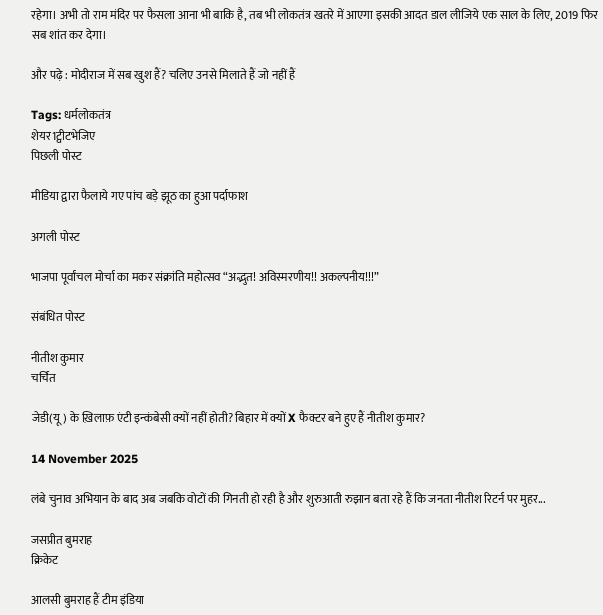रहेगा। अभी तो राम मंदिर पर फैसला आना भी बाकि है, तब भी लोकतंत्र खतरे में आएगा इसकी आदत डाल लीजिये एक साल के लिए, 2019 फिर सब शांत कर देगा।

और पढ़े : मोदीराज में सब खुश हैं? चलिए उनसे मिलाते हैं जो नहीं हैं

Tags: धर्मलोकतंत्र
शेयर1ट्वीटभेजिए
पिछली पोस्ट

मीडिया द्वारा फैलाये गए पांच बड़े झूठ का हुआ पर्दाफाश

अगली पोस्ट

भाजपा पूर्वांचल मोर्चा का मकर संक्रांति महोत्सव “अद्भुत! अविस्मरणीय!! अकल्पनीय!!!”

संबंधित पोस्ट

नीतीश कुमार
चर्चित

जेडी(यू) के ख़िलाफ़ एंटी इन्कंबेसी क्यों नहीं होती? बिहार में क्यों X फैक्टर बने हुए हैं नीतीश कुमार?

14 November 2025

लंबे चुनाव अभियान के बाद अब जबकि वोटों की गिनती हो रही है और शुरुआती रुझान बता रहे हैं कि जनता नीतीश रिटर्न पर मुहर...

जसप्रीत बुमराह
क्रिकेट

आलसी बुमराह हैं टीम इंडिया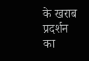के खराब प्रदर्शन का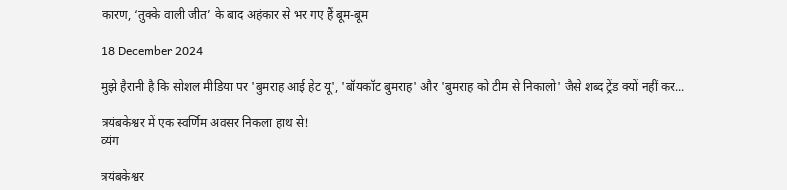कारण, ‘तुक्के वाली जीत’ के बाद अहंकार से भर गए हैं बूम-बूम

18 December 2024

मुझे हैरानी है कि सोशल मीडिया पर 'बुमराह आई हेट यू', 'बॉयकॉट बुमराह' और 'बुमराह को टीम से निकालो' जैसे शब्द ट्रेंड क्यों नहीं कर...

त्रयंबकेश्वर में एक स्वर्णिम अवसर निकला हाथ से!
व्यंग

त्रयंबकेश्वर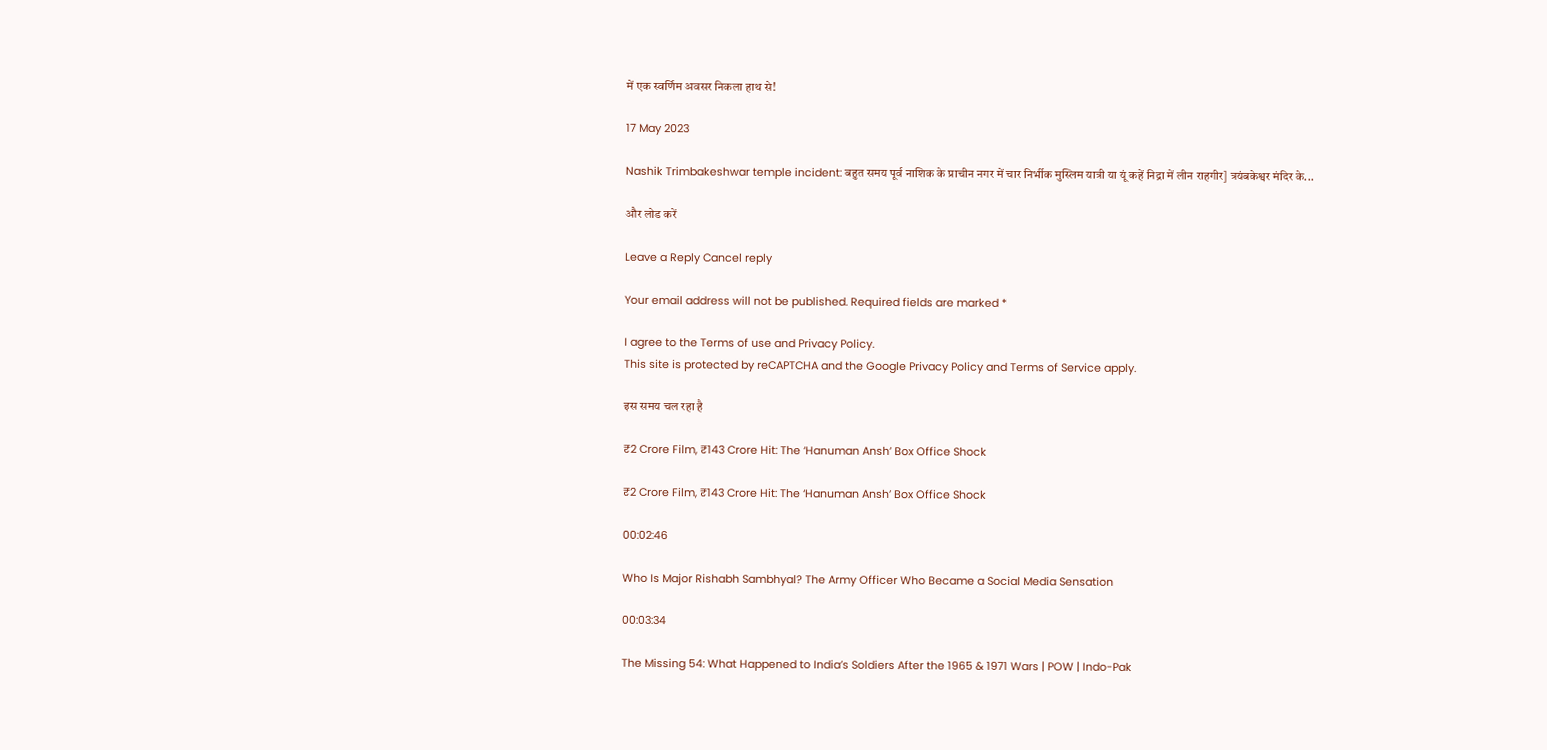में एक स्वर्णिम अवसर निकला हाथ से!

17 May 2023

Nashik Trimbakeshwar temple incident: बहुत समय पूर्व नाशिक के प्राचीन नगर में चार निर्भीक मुस्लिम यात्री या यूं कहें निद्रा में लीन राहगीर] त्रयंबकेश्वर मंदिर के...

और लोड करें

Leave a Reply Cancel reply

Your email address will not be published. Required fields are marked *

I agree to the Terms of use and Privacy Policy.
This site is protected by reCAPTCHA and the Google Privacy Policy and Terms of Service apply.

इस समय चल रहा है

₹2 Crore Film, ₹143 Crore Hit: The ‘Hanuman Ansh’ Box Office Shock

₹2 Crore Film, ₹143 Crore Hit: The ‘Hanuman Ansh’ Box Office Shock

00:02:46

Who Is Major Rishabh Sambhyal? The Army Officer Who Became a Social Media Sensation

00:03:34

The Missing 54: What Happened to India’s Soldiers After the 1965 & 1971 Wars | POW | Indo-Pak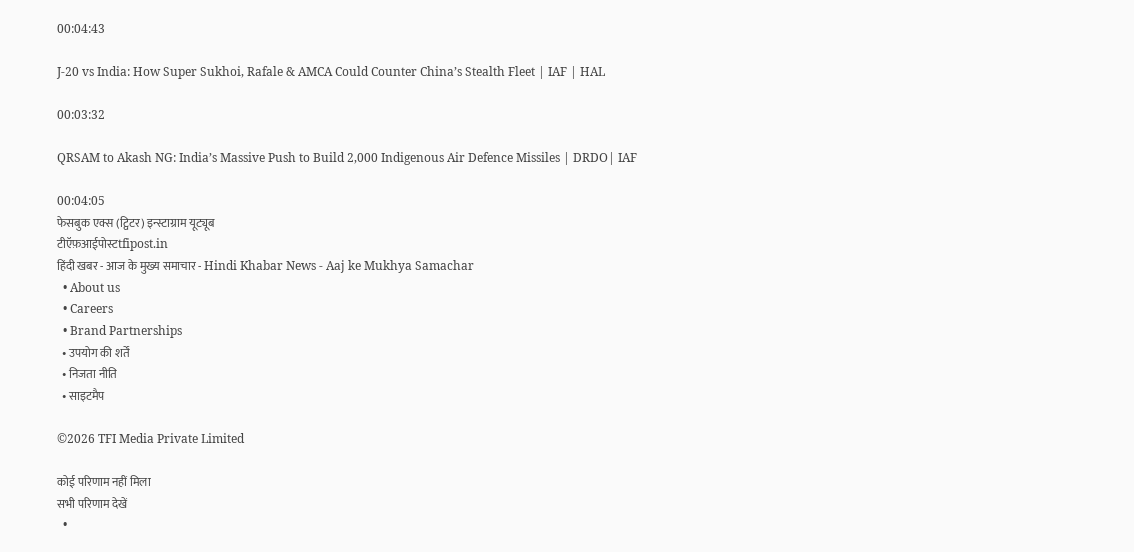00:04:43

J-20 vs India: How Super Sukhoi, Rafale & AMCA Could Counter China’s Stealth Fleet | IAF | HAL

00:03:32

QRSAM to Akash NG: India’s Massive Push to Build 2,000 Indigenous Air Defence Missiles | DRDO| IAF

00:04:05
फेसबुक एक्स (ट्विटर) इन्स्टाग्राम यूट्यूब
टीऍफ़आईपोस्टtfipost.in
हिंदी खबर - आज के मुख्य समाचार - Hindi Khabar News - Aaj ke Mukhya Samachar
  • About us
  • Careers
  • Brand Partnerships
  • उपयोग की शर्तें
  • निजता नीति
  • साइटमैप

©2026 TFI Media Private Limited

कोई परिणाम नहीं मिला
सभी परिणाम देखें
  •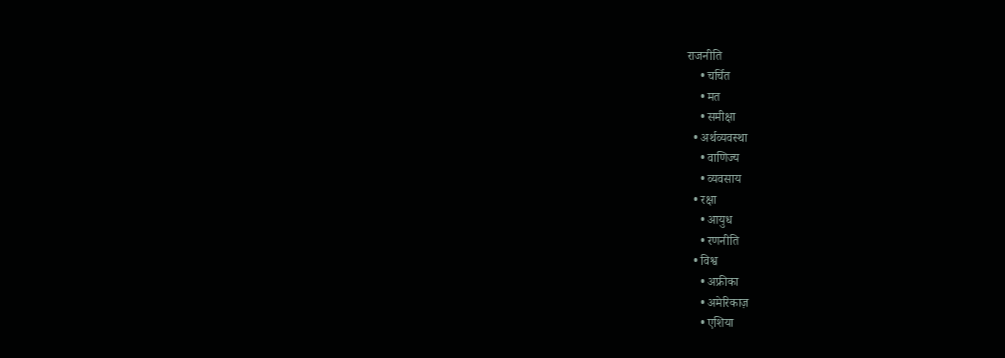राजनीति
    • चर्चित
    • मत
    • समीक्षा
  • अर्थव्यवस्था
    • वाणिज्य
    • व्यवसाय
  • रक्षा
    • आयुध
    • रणनीति
  • विश्व
    • अफ्रीका
    • अमेरिकाज़
    • एशिया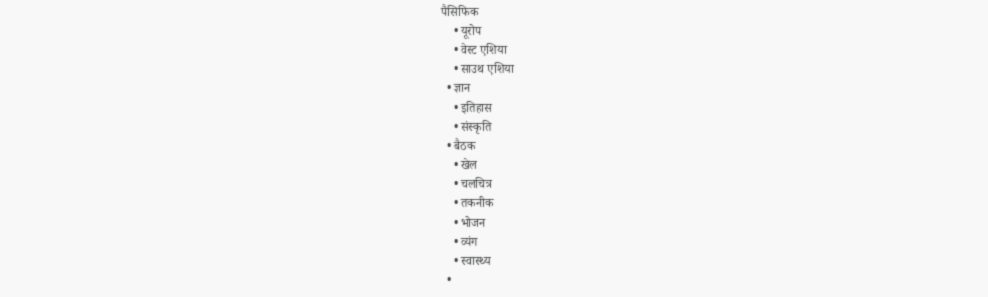पैसिफिक
    • यूरोप
    • वेस्ट एशिया
    • साउथ एशिया
  • ज्ञान
    • इतिहास
    • संस्कृति
  • बैठक
    • खेल
    • चलचित्र
    • तकनीक
    • भोजन
    • व्यंग
    • स्वास्थ्य
  •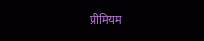प्रीमियम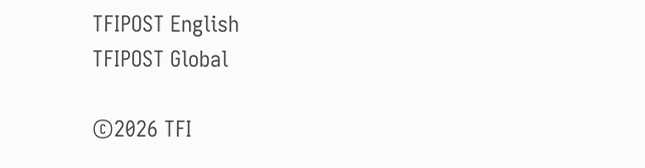TFIPOST English
TFIPOST Global

©2026 TFI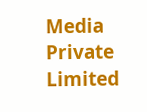Media Private Limited